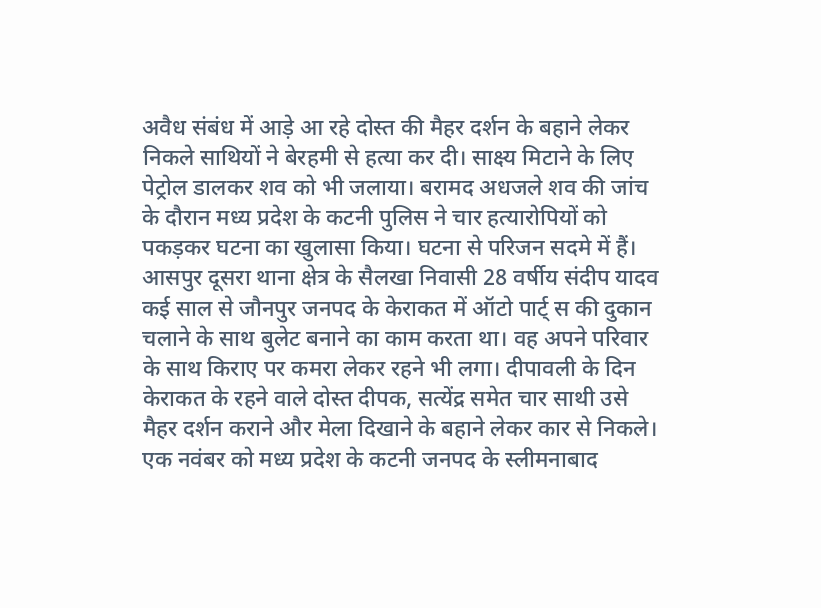अवैध संबंध में आड़े आ रहे दोस्त की मैहर दर्शन के बहाने लेकर निकले साथियों ने बेरहमी से हत्या कर दी। साक्ष्य मिटाने के लिए पेट्रोल डालकर शव को भी जलाया। बरामद अधजले शव की जांच के दौरान मध्य प्रदेश के कटनी पुलिस ने चार हत्यारोपियों को पकड़कर घटना का खुलासा किया। घटना से परिजन सदमे में हैं।
आसपुर दूसरा थाना क्षेत्र के सैलखा निवासी 28 वर्षीय संदीप यादव कई साल से जौनपुर जनपद के केराकत में ऑटो पार्ट् स की दुकान चलाने के साथ बुलेट बनाने का काम करता था। वह अपने परिवार के साथ किराए पर कमरा लेकर रहने भी लगा। दीपावली के दिन केराकत के रहने वाले दोस्त दीपक, सत्येंद्र समेत चार साथी उसे मैहर दर्शन कराने और मेला दिखाने के बहाने लेकर कार से निकले। एक नवंबर को मध्य प्रदेश के कटनी जनपद के स्लीमनाबाद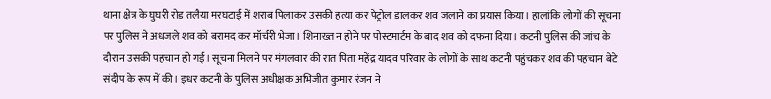थाना क्षेत्र के घुघरी रोड तलैया मरघटाई में शराब पिलाकर उसकी हत्या कर पेट्रोल डालकर शव जलाने का प्रयास किया। हालांकि लोगों की सूचना पर पुलिस ने अधजले शव को बरामद कर मॉर्चरी भेजा। शिनाख्त न होने पर पोस्टमार्टम के बाद शव को दफना दिया। कटनी पुलिस की जांच के दौरान उसकी पहचान हो गई। सूचना मिलने पर मंगलवार की रात पिता महेंद्र यादव परिवार के लोगों के साथ कटनी पहुंचकर शव की पहचान बेटे संदीप के रूप में की। इधर कटनी के पुलिस अधीक्षक अभिजीत कुमार रंजन ने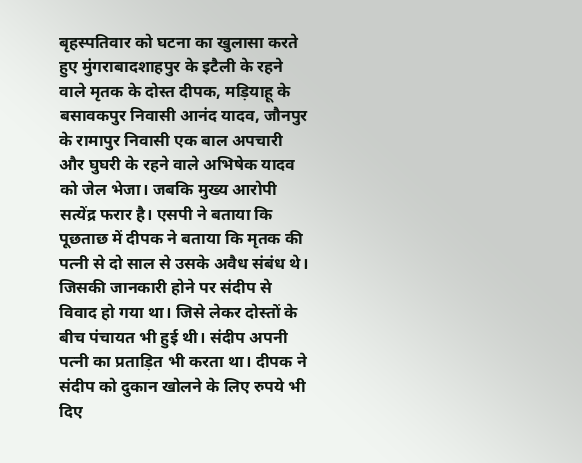बृहस्पतिवार को घटना का खुलासा करते हुए मुंगराबादशाहपुर के इटैली के रहने वाले मृतक के दोस्त दीपक, मड़ियाहू के बसावकपुर निवासी आनंद यादव, जौनपुर के रामापुर निवासी एक बाल अपचारी और घुघरी के रहने वाले अभिषेक यादव को जेल भेजा। जबकि मुख्य आरोपी सत्येंद्र फरार है। एसपी ने बताया कि पूछताछ में दीपक ने बताया कि मृतक की पत्नी से दो साल से उसके अवैध संबंध थे। जिसकी जानकारी होने पर संदीप से विवाद हो गया था। जिसे लेकर दोस्तों के बीच पंचायत भी हुई थी। संदीप अपनी पत्नी का प्रताड़ित भी करता था। दीपक ने संदीप को दुकान खोलने के लिए रुपये भी दिए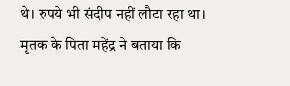थे। रुपये भी संदीप नहीं लौटा रहा था। मृतक के पिता महेंद्र ने बताया कि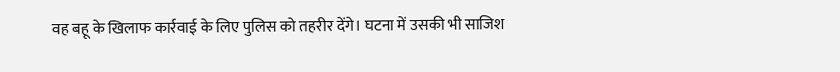वह बहू के खिलाफ कार्रवाई के लिए पुलिस को तहरीर देंगे। घटना में उसकी भी साजिश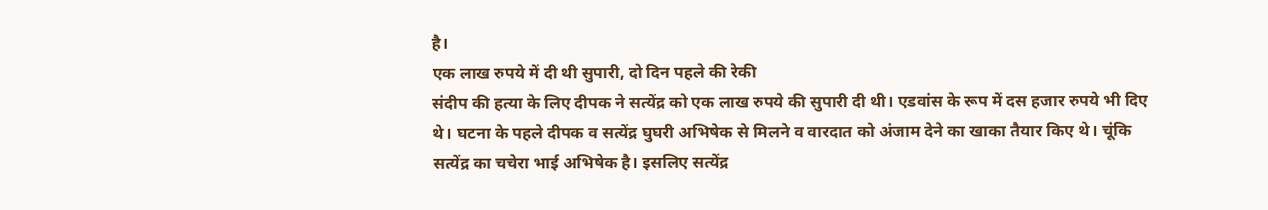है।
एक लाख रुपये में दी थी सुपारी, दो दिन पहले की रेकी
संदीप की हत्या के लिए दीपक ने सत्येंद्र को एक लाख रुपये की सुपारी दी थी। एडवांस के रूप में दस हजार रुपये भी दिए थे। घटना के पहले दीपक व सत्येंद्र घुघरी अभिषेक से मिलने व वारदात को अंजाम देने का खाका तैयार किए थे। चूंकि सत्येंद्र का चचेरा भाई अभिषेक है। इसलिए सत्येंद्र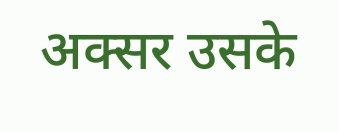अक्सर उसके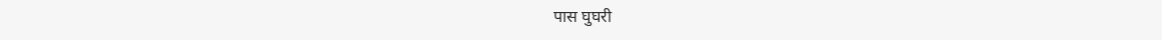पास घुघरी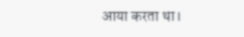आया करता था।